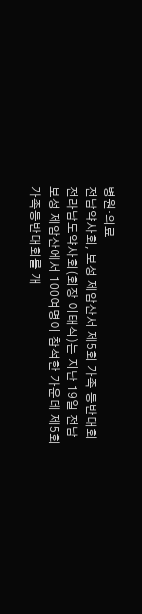병원·의료
전남약사회, 보성 제암산서 제5회 가족 등반대회
전라남도약사회(회장 이태식)는 지난 19일 전남 보성 제암산에서 100여명이 참석한 가운데 제5회 가족등반대회를 개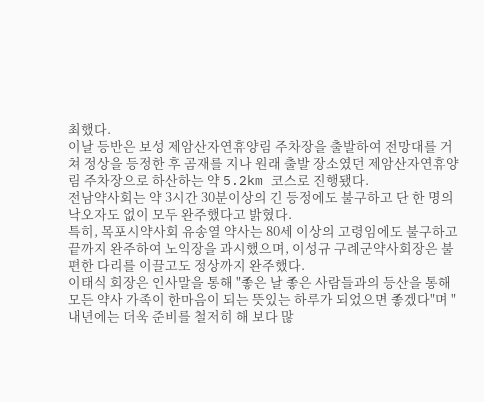최했다.
이날 등반은 보성 제암산자연휴양림 주차장을 출발하여 전망대를 거쳐 정상을 등정한 후 곰재를 지나 원래 출발 장소였던 제암산자연휴양림 주차장으로 하산하는 약 5.2km 코스로 진행됐다.
전남약사회는 약 3시간 30분이상의 긴 등정에도 불구하고 단 한 명의 낙오자도 없이 모두 완주했다고 밝혔다.
특히, 목포시약사회 유송열 약사는 80세 이상의 고령임에도 불구하고 끝까지 완주하여 노익장을 과시했으며, 이성규 구례군약사회장은 불편한 다리를 이끌고도 정상까지 완주했다.
이태식 회장은 인사말을 통해 "좋은 날 좋은 사람들과의 등산을 통해 모든 약사 가족이 한마음이 되는 뜻있는 하루가 되었으면 좋겠다"며 "내년에는 더욱 준비를 철저히 해 보다 많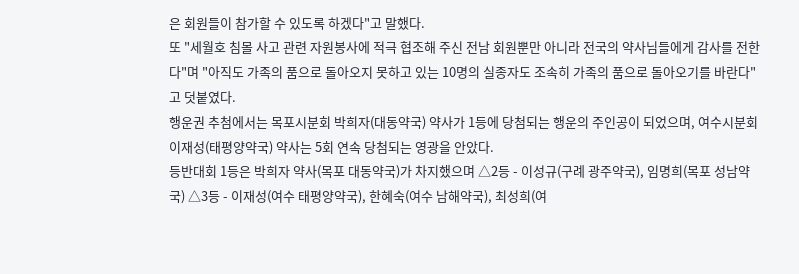은 회원들이 참가할 수 있도록 하겠다"고 말했다.
또 "세월호 침몰 사고 관련 자원봉사에 적극 협조해 주신 전남 회원뿐만 아니라 전국의 약사님들에게 감사를 전한다"며 "아직도 가족의 품으로 돌아오지 못하고 있는 10명의 실종자도 조속히 가족의 품으로 돌아오기를 바란다"고 덧붙였다.
행운권 추첨에서는 목포시분회 박희자(대동약국) 약사가 1등에 당첨되는 행운의 주인공이 되었으며, 여수시분회 이재성(태평양약국) 약사는 5회 연속 당첨되는 영광을 안았다.
등반대회 1등은 박희자 약사(목포 대동약국)가 차지했으며 △2등 - 이성규(구례 광주약국), 임명희(목포 성남약국) △3등 - 이재성(여수 태평양약국), 한혜숙(여수 남해약국), 최성희(여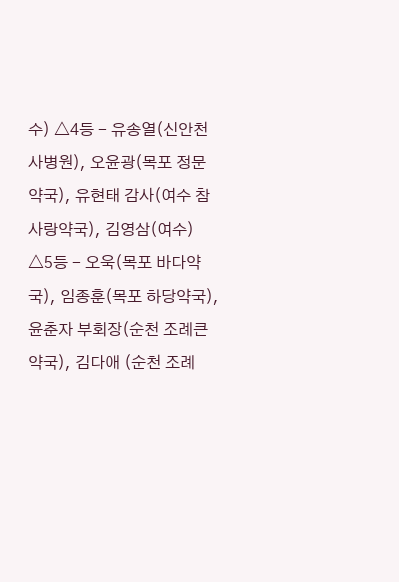수) △4등 - 유송열(신안천사병원), 오윤광(목포 정문약국), 유현태 감사(여수 참사랑약국), 김영삼(여수) △5등 - 오욱(목포 바다약국), 임종훈(목포 하당약국), 윤춘자 부회장(순천 조례큰약국), 김다애 (순천 조례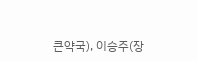큰약국), 이승주(장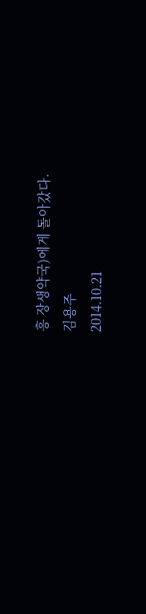흥 장생약국)에게 돌아갔다.
김용주
2014.10.21